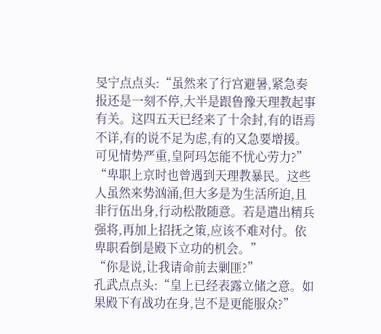旻宁点点头:“虽然来了行宫避暑,紧急奏报还是一刻不停,大半是跟鲁豫天理教起事有关。这四五天已经来了十余封,有的语焉不详,有的说不足为虑,有的又急要增援。可见情势严重,皇阿玛怎能不忧心劳力?”
“卑职上京时也曾遇到天理教暴民。这些人虽然来势汹涌,但大多是为生活所迫,且非行伍出身,行动松散随意。若是遣出精兵强将,再加上招抚之策,应该不难对付。依卑职看倒是殿下立功的机会。”
“你是说,让我请命前去剿匪?”
孔武点点头:“皇上已经表露立储之意。如果殿下有战功在身,岂不是更能服众?”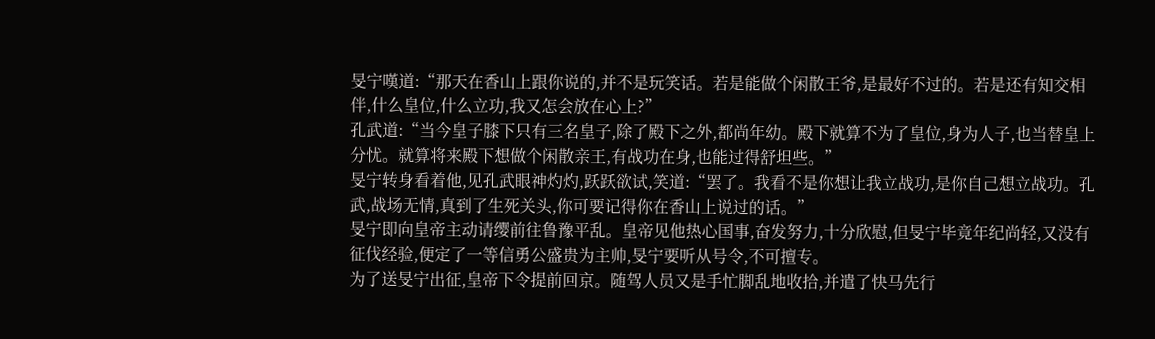旻宁嘆道:“那天在香山上跟你说的,并不是玩笑话。若是能做个闲散王爷,是最好不过的。若是还有知交相伴,什么皇位,什么立功,我又怎会放在心上?”
孔武道:“当今皇子膝下只有三名皇子,除了殿下之外,都尚年幼。殿下就算不为了皇位,身为人子,也当替皇上分忧。就算将来殿下想做个闲散亲王,有战功在身,也能过得舒坦些。”
旻宁转身看着他,见孔武眼神灼灼,跃跃欲试,笑道:“罢了。我看不是你想让我立战功,是你自己想立战功。孔武,战场无情,真到了生死关头,你可要记得你在香山上说过的话。”
旻宁即向皇帝主动请缨前往鲁豫平乱。皇帝见他热心国事,奋发努力,十分欣慰,但旻宁毕竟年纪尚轻,又没有征伐经验,便定了一等信勇公盛贵为主帅,旻宁要听从号令,不可擅专。
为了送旻宁出征,皇帝下令提前回京。随驾人员又是手忙脚乱地收拾,并遣了快马先行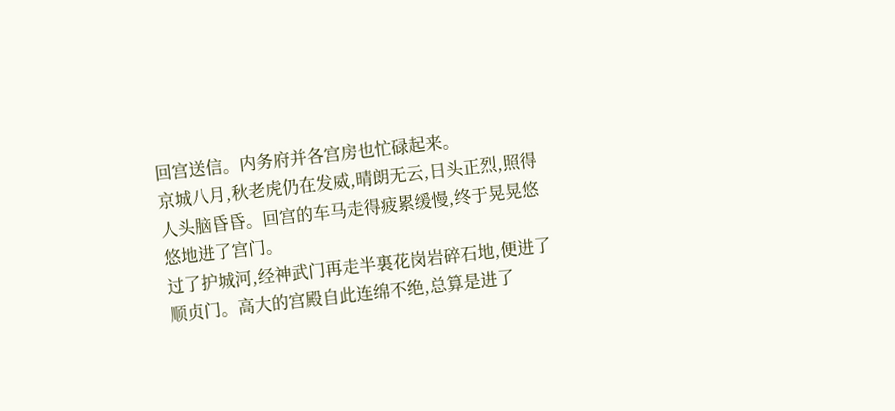回宫送信。内务府并各宫房也忙碌起来。
京城八月,秋老虎仍在发威,晴朗无云,日头正烈,照得人头脑昏昏。回宫的车马走得疲累缓慢,终于晃晃悠悠地进了宫门。
过了护城河,经神武门再走半裏花岗岩碎石地,便进了顺贞门。高大的宫殿自此连绵不绝,总算是进了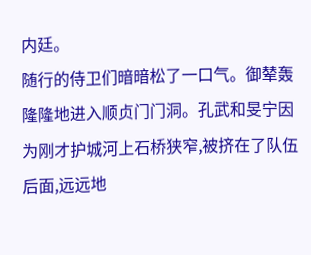内廷。
随行的侍卫们暗暗松了一口气。御辇轰隆隆地进入顺贞门门洞。孔武和旻宁因为刚才护城河上石桥狭窄,被挤在了队伍后面,远远地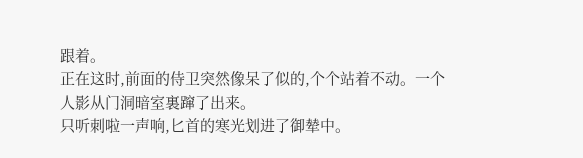跟着。
正在这时,前面的侍卫突然像呆了似的,个个站着不动。一个人影从门洞暗室裏蹿了出来。
只听刺啦一声响,匕首的寒光划进了御辇中。